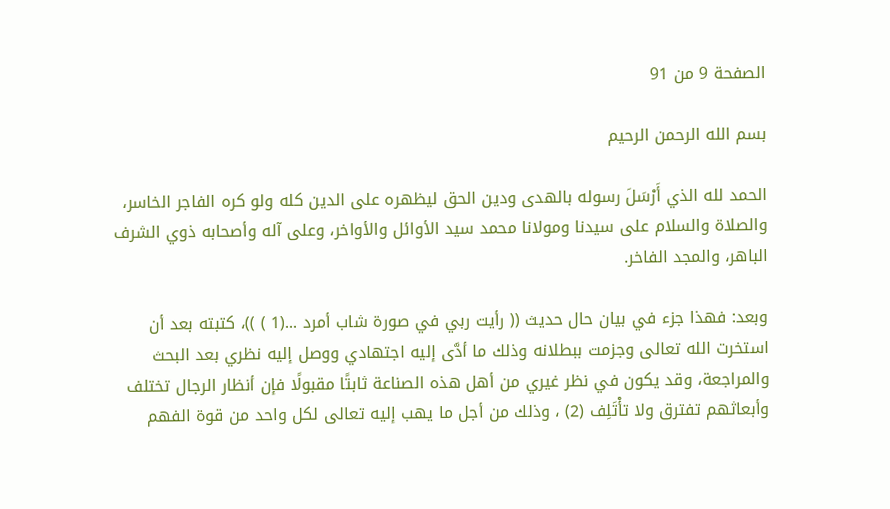الصفحة 9 من 91

بسم الله الرحمن الرحيم

الحمد لله الذي أَرْسَلَ رسوله بالهدى ودين الحق ليظهره على الدين كله ولو كره الفاجر الخاسر، والصلاة والسلام على سيدنا ومولانا محمد سيد الأوائل والأواخر، وعلى آله وأصحابه ذوي الشرف الباهر، والمجد الفاخر.

وبعد: فهذا جزء في بيان حال حديث (( رأيت ربي في صورة شاب أمرد ...(1 ) ))، كتبته بعد أن استخرت الله تعالى وجزمت ببطلانه وذلك ما أدَّى إليه اجتهادي ووصل إليه نظري بعد البحث والمراجعة، وقد يكون في نظر غيري من أهل هذه الصناعة ثابتًا مقبولًا فإن أنظار الرجال تختلف وأبعاثهم تفترق ولا تأْتَلِف (2) ، وذلك من أجل ما يهب إليه تعالى لكل واحد من قوة الفهم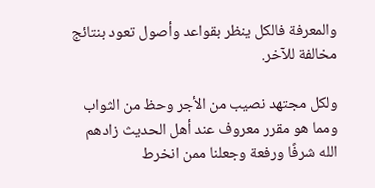والمعرفة فالكل ينظر بقواعد وأصول تعود بنتائج مخالفة للآخر.

ولكل مجتهد نصيب من الأجر وحظ من الثواب ومما هو مقرر معروف عند أهل الحديث زادهم الله شرفًا ورفعة وجعلنا ممن انخرط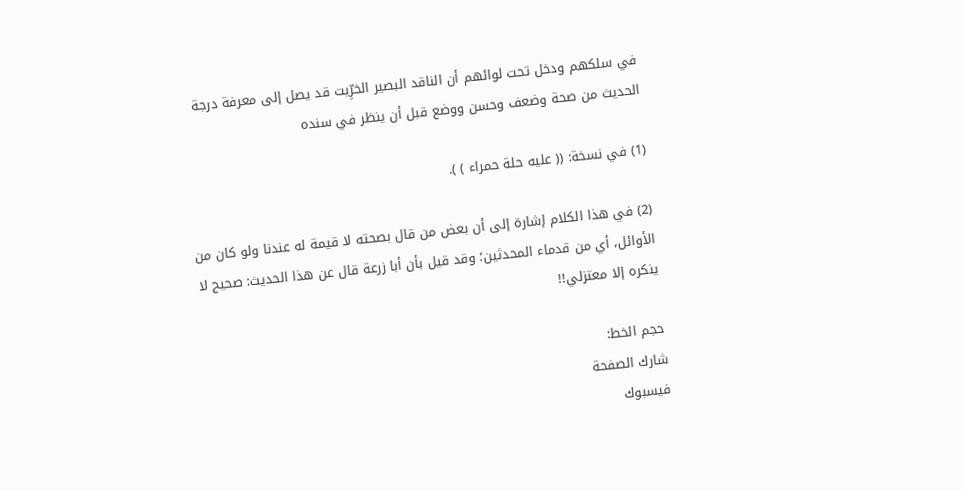في سلكهم ودخل تحت لوائهم أن الناقد البصير الخرِّيت قد يصل إلى معرفة درجة الحديث من صحة وضعف وحسن ووضع قبل أن ينظر في سنده

(1) في نسخة: (( عليه حلة حمراء ) ).

(2) في هذا الكلام إشارة إلى أن بعض من قال بصحته لا قيمة له عندنا ولو كان من الأوائل، أي من قدماء المحدثين؛ وقد قيل بأن أبا زرعة قال عن هذا الحديث: صحيح لا ينكره إلا معتزلي!!

حجم الخط:
شارك الصفحة
فيسبوك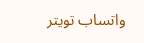واتساب تويتر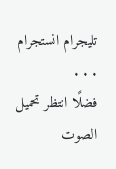تليجرام انستجرام
. . .
فضلًا انتظر تحميل الصوت